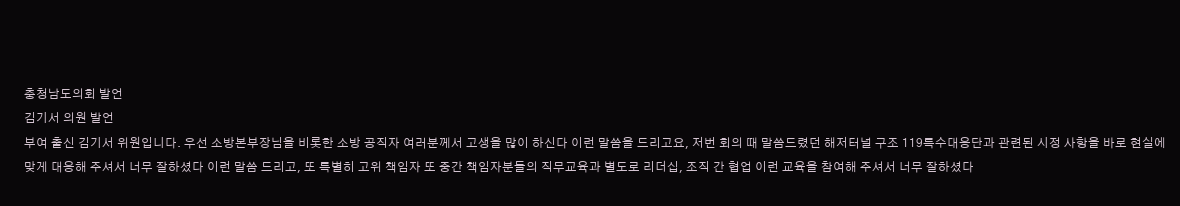충청남도의회 발언
김기서 의원 발언
부여 출신 김기서 위원입니다. 우선 소방본부장님을 비롯한 소방 공직자 여러분께서 고생을 많이 하신다 이런 말씀을 드리고요, 저번 회의 때 말씀드렸던 해저터널 구조 119특수대응단과 관련된 시정 사항을 바로 현실에 맞게 대응해 주셔서 너무 잘하셨다 이런 말씀 드리고, 또 특별히 고위 책임자 또 중간 책임자분들의 직무교육과 별도로 리더십, 조직 간 협업 이런 교육을 참여해 주셔서 너무 잘하셨다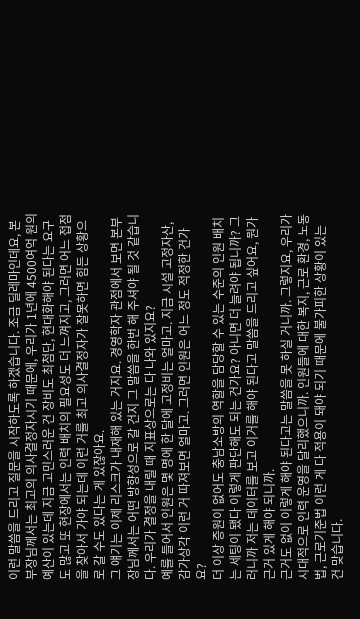이런 말씀을 드리고 질문을 시작하도록 하겠습니다. 조금 딜레마인데요, 본부장님께서는 최고의 의사결정자시기 때문에, 우리가 1년에 4500여억 원의 예산이 있는데 지금 고민스러운 건 장비도 최첨단, 현대화해야 된다는 요구도 많고 또 현장에서는 인력 배치의 필요성도 더 느껴지고, 그러면 어느 접점을 찾아서 가야 되는데 이런 거를 최고 의사결정자가 잘못하면 힘든 상황으로 갈 수도 있다는 게 있잖아요.
그 얘기는 이제 리스크가 내재해 있는 거지요. 경영학자 관점에서 보면 본부장님께서는 어떤 방향성으로 갈 건지 그 말씀을 한번 해 주셔야 될 것 같습니다. 우리가 결정을 내릴 때 지표상으로는 다 나와 있지요?
예를 들어서 인원은 몇 명에 한 달에 고정비는 얼마고. 지금 시설 고정자산, 감가상각 이런 거 따져보면 얼마고. 그러면 인원은 어느 정도 적정한 건가요?
더 이상 증원이 없어도 충남소방의 역할을 담당할 수 있는 수준의 인원 배치는 세팅이 됐다 이렇게 판단해도 되는 건가요? 아니면 더 늘려야 됩니까? 그러니까 저는 데이터를 보고 이거를 해야 된다고 말씀을 드리고 싶어요, 뭔가 근거 있게 해야 되니까.
근거도 없이 이렇게 해야 된다고는 말씀을 못 하실 거니까. 그렇지요, 우리가 시대적으로 인력 운영을 달리했으니까. 인원들에 대한 복지, 근로 환경, 노동법, 근로기준법 이런 게 다 적용이 돼야 되기 때문에 불가피한 상황이 있는 건 맞습니다.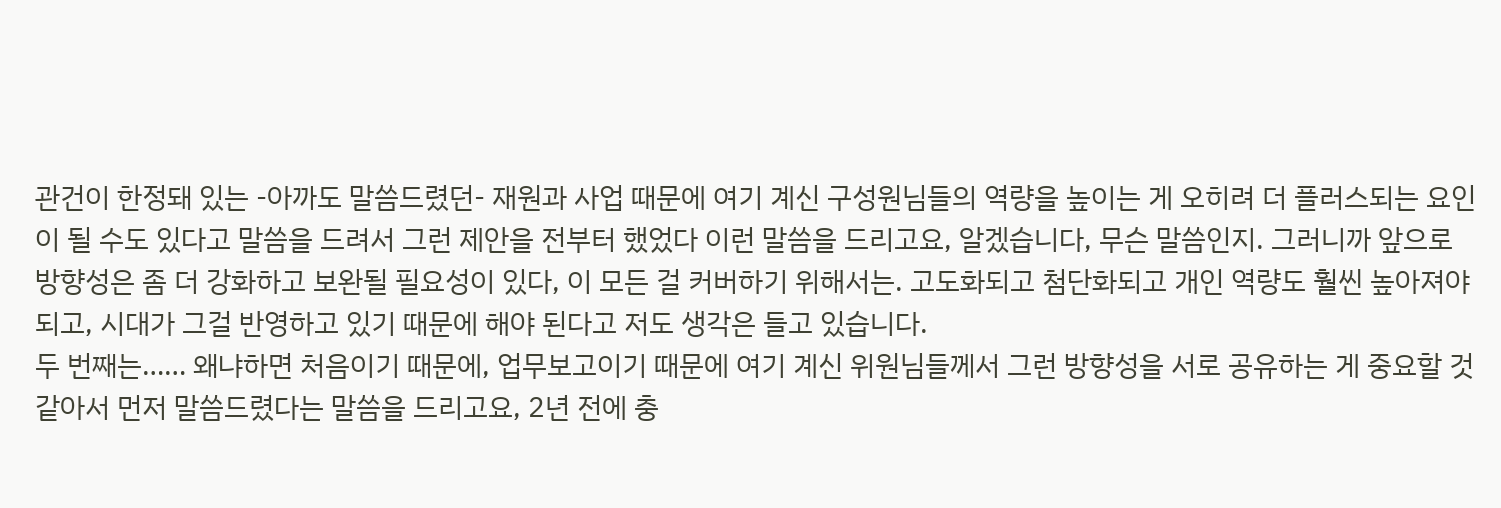관건이 한정돼 있는 -아까도 말씀드렸던- 재원과 사업 때문에 여기 계신 구성원님들의 역량을 높이는 게 오히려 더 플러스되는 요인이 될 수도 있다고 말씀을 드려서 그런 제안을 전부터 했었다 이런 말씀을 드리고요, 알겠습니다, 무슨 말씀인지. 그러니까 앞으로 방향성은 좀 더 강화하고 보완될 필요성이 있다, 이 모든 걸 커버하기 위해서는. 고도화되고 첨단화되고 개인 역량도 훨씬 높아져야 되고, 시대가 그걸 반영하고 있기 때문에 해야 된다고 저도 생각은 들고 있습니다.
두 번째는…… 왜냐하면 처음이기 때문에, 업무보고이기 때문에 여기 계신 위원님들께서 그런 방향성을 서로 공유하는 게 중요할 것 같아서 먼저 말씀드렸다는 말씀을 드리고요, 2년 전에 충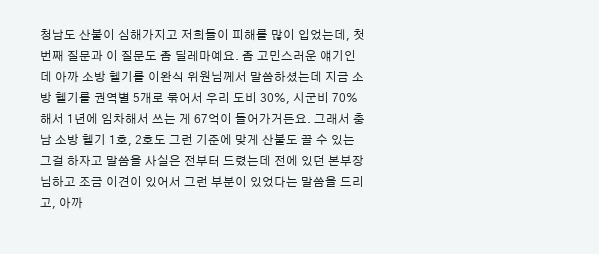청남도 산불이 심해가지고 저희들이 피해를 많이 입었는데, 첫 번째 질문과 이 질문도 좀 딜레마예요. 좀 고민스러운 얘기인데 아까 소방 헬기를 이완식 위원님께서 말씀하셨는데 지금 소방 헬기를 권역별 5개로 묶어서 우리 도비 30%, 시군비 70% 해서 1년에 임차해서 쓰는 게 67억이 들어가거든요. 그래서 충남 소방 헬기 1호, 2호도 그런 기준에 맞게 산불도 끌 수 있는 그걸 하자고 말씀을 사실은 전부터 드렸는데 전에 있던 본부장님하고 조금 이견이 있어서 그런 부분이 있었다는 말씀을 드리고, 아까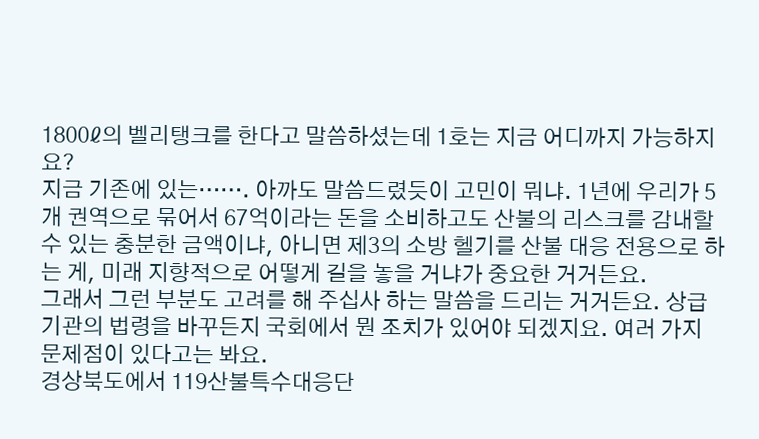1800ℓ의 벨리탱크를 한다고 말씀하셨는데 1호는 지금 어디까지 가능하지요?
지금 기존에 있는……. 아까도 말씀드렸듯이 고민이 뭐냐. 1년에 우리가 5개 권역으로 묶어서 67억이라는 돈을 소비하고도 산불의 리스크를 감내할 수 있는 충분한 금액이냐, 아니면 제3의 소방 헬기를 산불 대응 전용으로 하는 게, 미래 지향적으로 어떻게 길을 놓을 거냐가 중요한 거거든요.
그래서 그런 부분도 고려를 해 주십사 하는 말씀을 드리는 거거든요. 상급 기관의 법령을 바꾸든지 국회에서 뭔 조치가 있어야 되겠지요. 여러 가지 문제점이 있다고는 봐요.
경상북도에서 119산불특수대응단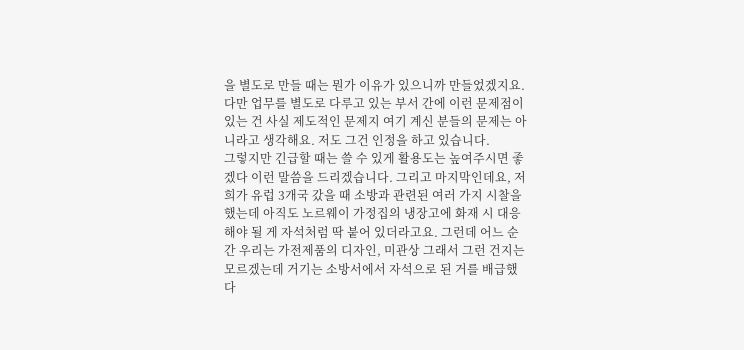을 별도로 만들 때는 뭔가 이유가 있으니까 만들었겠지요. 다만 업무를 별도로 다루고 있는 부서 간에 이런 문제점이 있는 건 사실 제도적인 문제지 여기 계신 분들의 문제는 아니라고 생각해요. 저도 그건 인정을 하고 있습니다.
그렇지만 긴급할 때는 쓸 수 있게 활용도는 높여주시면 좋겠다 이런 말씀을 드리겠습니다. 그리고 마지막인데요, 저희가 유럽 3개국 갔을 때 소방과 관련된 여러 가지 시찰을 했는데 아직도 노르웨이 가정집의 냉장고에 화재 시 대응해야 될 게 자석처럼 딱 붙어 있더라고요. 그런데 어느 순간 우리는 가전제품의 디자인, 미관상 그래서 그런 건지는 모르겠는데 거기는 소방서에서 자석으로 된 거를 배급했다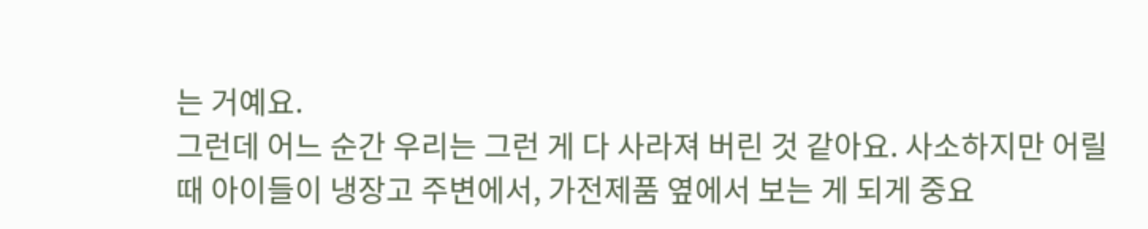는 거예요.
그런데 어느 순간 우리는 그런 게 다 사라져 버린 것 같아요. 사소하지만 어릴 때 아이들이 냉장고 주변에서, 가전제품 옆에서 보는 게 되게 중요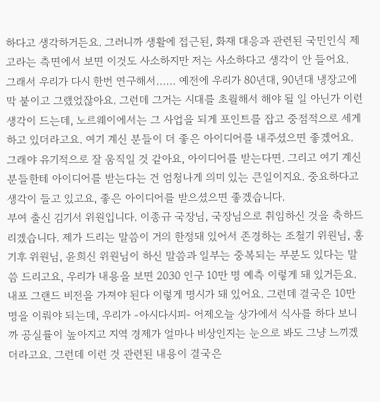하다고 생각하거든요. 그러니까 생활에 접근된, 화재 대응과 관련된 국민인식 제고라는 측면에서 보면 이것도 사소하지만 저는 사소하다고 생각이 안 들어요.
그래서 우리가 다시 한번 연구해서…… 예전에 우리가 80년대, 90년대 냉장고에 막 붙이고 그랬었잖아요. 그런데 그거는 시대를 초월해서 해야 될 일 아닌가 이런 생각이 드는데, 노르웨이에서는 그 사업을 되게 포인트를 잡고 중점적으로 세게 하고 있더라고요. 여기 계신 분들이 더 좋은 아이디어를 내주셨으면 좋겠어요.
그래야 유기적으로 잘 움직일 것 같아요, 아이디어를 받는다면. 그리고 여기 계신 분들한테 아이디어를 받는다는 건 엄청나게 의미 있는 큰일이지요. 중요하다고 생각이 들고 있고요, 좋은 아이디어를 받으셨으면 좋겠습니다.
부여 출신 김기서 위원입니다. 이종규 국장님, 국장님으로 취임하신 것을 축하드리겠습니다. 제가 드리는 말씀이 거의 한정돼 있어서 존경하는 조철기 위원님, 홍기후 위원님, 윤희신 위원님이 하신 말씀과 일부는 중복되는 부분도 있다는 말씀 드리고요, 우리가 내용을 보면 2030 인구 10만 명 예측 이렇게 돼 있거든요.
내포 그랜드 비전을 가져야 된다 이렇게 명시가 돼 있어요. 그런데 결국은 10만 명을 이뤄야 되는데, 우리가 -아시다시피- 어제오늘 상가에서 식사를 하다 보니까 공실률이 높아지고 지역 경제가 얼마나 비상인지는 눈으로 봐도 그냥 느끼겠더라고요. 그런데 이런 것 관련된 내용이 결국은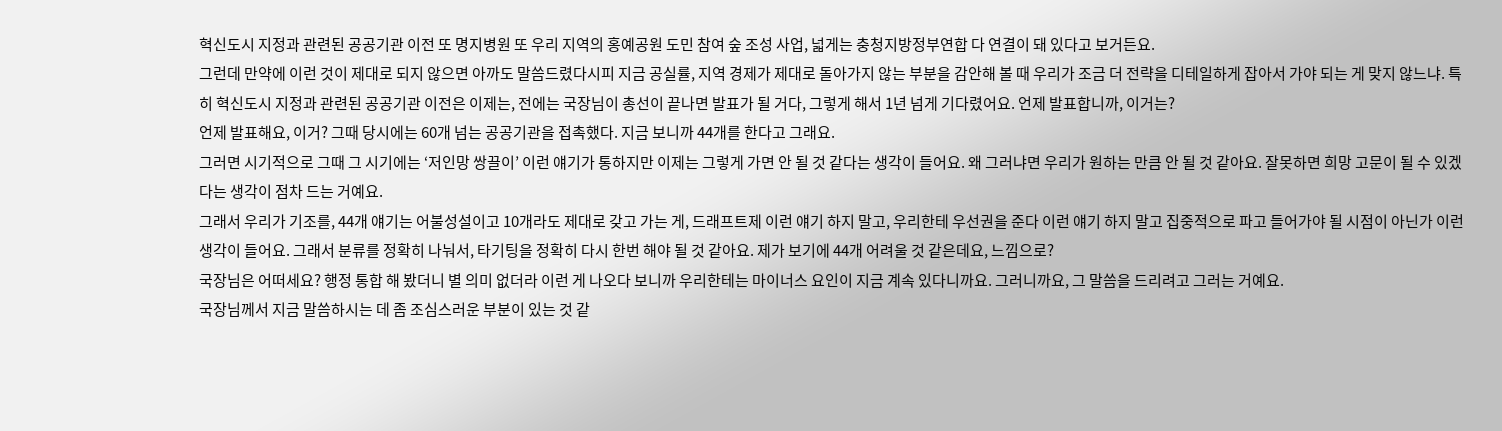혁신도시 지정과 관련된 공공기관 이전 또 명지병원 또 우리 지역의 홍예공원 도민 참여 숲 조성 사업, 넓게는 충청지방정부연합 다 연결이 돼 있다고 보거든요.
그런데 만약에 이런 것이 제대로 되지 않으면 아까도 말씀드렸다시피 지금 공실률, 지역 경제가 제대로 돌아가지 않는 부분을 감안해 볼 때 우리가 조금 더 전략을 디테일하게 잡아서 가야 되는 게 맞지 않느냐. 특히 혁신도시 지정과 관련된 공공기관 이전은 이제는, 전에는 국장님이 총선이 끝나면 발표가 될 거다, 그렇게 해서 1년 넘게 기다렸어요. 언제 발표합니까, 이거는?
언제 발표해요, 이거? 그때 당시에는 60개 넘는 공공기관을 접촉했다. 지금 보니까 44개를 한다고 그래요.
그러면 시기적으로 그때 그 시기에는 ‘저인망 쌍끌이’ 이런 얘기가 통하지만 이제는 그렇게 가면 안 될 것 같다는 생각이 들어요. 왜 그러냐면 우리가 원하는 만큼 안 될 것 같아요. 잘못하면 희망 고문이 될 수 있겠다는 생각이 점차 드는 거예요.
그래서 우리가 기조를, 44개 얘기는 어불성설이고 10개라도 제대로 갖고 가는 게, 드래프트제 이런 얘기 하지 말고, 우리한테 우선권을 준다 이런 얘기 하지 말고 집중적으로 파고 들어가야 될 시점이 아닌가 이런 생각이 들어요. 그래서 분류를 정확히 나눠서, 타기팅을 정확히 다시 한번 해야 될 것 같아요. 제가 보기에 44개 어려울 것 같은데요, 느낌으로?
국장님은 어떠세요? 행정 통합 해 봤더니 별 의미 없더라 이런 게 나오다 보니까 우리한테는 마이너스 요인이 지금 계속 있다니까요. 그러니까요, 그 말씀을 드리려고 그러는 거예요.
국장님께서 지금 말씀하시는 데 좀 조심스러운 부분이 있는 것 같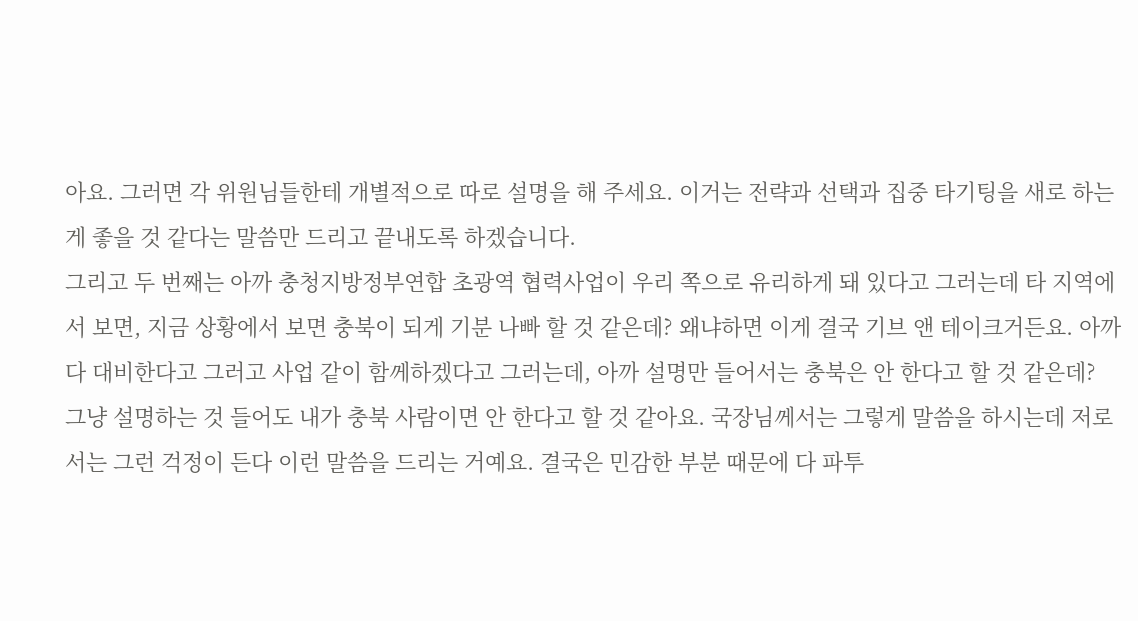아요. 그러면 각 위원님들한테 개별적으로 따로 설명을 해 주세요. 이거는 전략과 선택과 집중 타기팅을 새로 하는 게 좋을 것 같다는 말씀만 드리고 끝내도록 하겠습니다.
그리고 두 번째는 아까 충청지방정부연합 초광역 협력사업이 우리 쪽으로 유리하게 돼 있다고 그러는데 타 지역에서 보면, 지금 상황에서 보면 충북이 되게 기분 나빠 할 것 같은데? 왜냐하면 이게 결국 기브 앤 테이크거든요. 아까 다 대비한다고 그러고 사업 같이 함께하겠다고 그러는데, 아까 설명만 들어서는 충북은 안 한다고 할 것 같은데?
그냥 설명하는 것 들어도 내가 충북 사람이면 안 한다고 할 것 같아요. 국장님께서는 그렇게 말씀을 하시는데 저로서는 그런 걱정이 든다 이런 말씀을 드리는 거예요. 결국은 민감한 부분 때문에 다 파투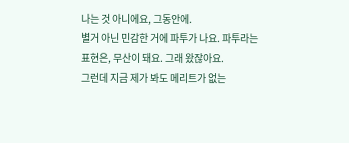나는 것 아니에요, 그동안에.
별거 아닌 민감한 거에 파투가 나요. 파투라는 표현은, 무산이 돼요. 그래 왔잖아요.
그런데 지금 제가 봐도 메리트가 없는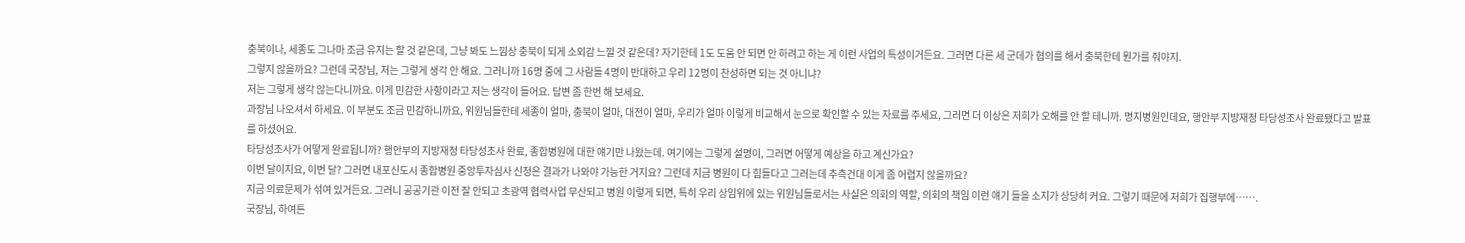충북이나, 세종도 그나마 조금 유지는 할 것 같은데, 그냥 봐도 느낌상 충북이 되게 소외감 느낄 것 같은데? 자기한테 1도 도움 안 되면 안 하려고 하는 게 이런 사업의 특성이거든요. 그러면 다른 세 군데가 협의를 해서 충북한테 뭔가를 줘야지.
그렇지 않을까요? 그런데 국장님, 저는 그렇게 생각 안 해요. 그러니까 16명 중에 그 사람들 4명이 반대하고 우리 12명이 찬성하면 되는 것 아니냐?
저는 그렇게 생각 않는다니까요. 이게 민감한 사항이라고 저는 생각이 들어요. 답변 좀 한번 해 보세요.
과장님 나오셔서 하세요. 이 부분도 조금 민감하니까요, 위원님들한테 세종이 얼마, 충북이 얼마, 대전이 얼마, 우리가 얼마 이렇게 비교해서 눈으로 확인할 수 있는 자료를 주세요, 그러면 더 이상은 저희가 오해를 안 할 테니까. 명지병원인데요, 행안부 지방재정 타당성조사 완료됐다고 발표를 하셨어요.
타당성조사가 어떻게 완료됩니까? 행안부의 지방재정 타당성조사 완료, 종합병원에 대한 얘기만 나왔는데. 여기에는 그렇게 설명이, 그러면 어떻게 예상을 하고 계신가요?
이번 달이지요, 이번 달? 그러면 내포신도시 종합병원 중앙투자심사 신청은 결과가 나와야 가능한 거지요? 그런데 지금 병원이 다 힘들다고 그러는데 추측건대 이게 좀 어렵지 않을까요?
지금 의료문제가 섞여 있거든요. 그러니 공공기관 이전 잘 안되고 초광역 협력사업 무산되고 병원 이렇게 되면, 특히 우리 상임위에 있는 위원님들로서는 사실은 의회의 역할, 의회의 책임 이런 얘기 들을 소지가 상당히 커요. 그렇기 때문에 저희가 집행부에…….
국장님, 하여튼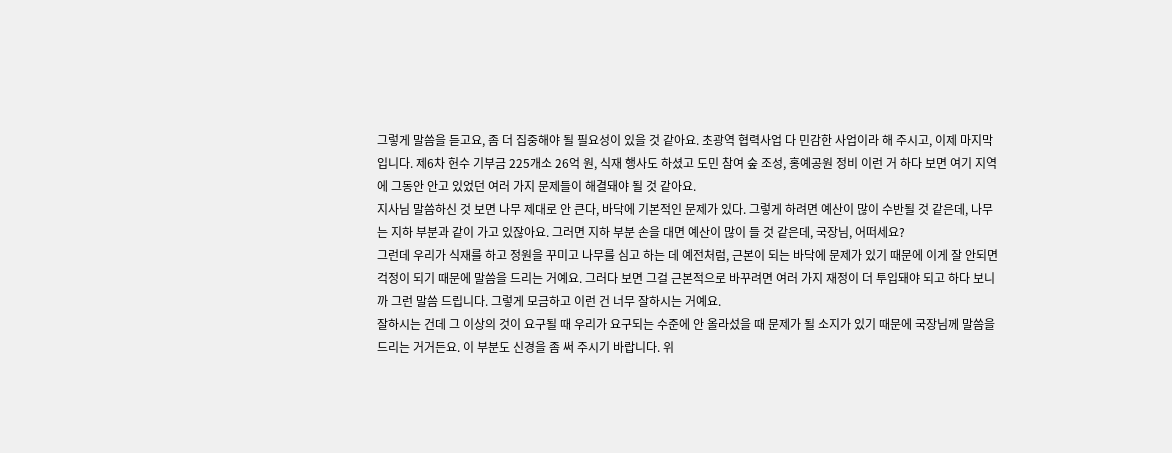그렇게 말씀을 듣고요, 좀 더 집중해야 될 필요성이 있을 것 같아요. 초광역 협력사업 다 민감한 사업이라 해 주시고, 이제 마지막입니다. 제6차 헌수 기부금 225개소 26억 원, 식재 행사도 하셨고 도민 참여 숲 조성, 홍예공원 정비 이런 거 하다 보면 여기 지역에 그동안 안고 있었던 여러 가지 문제들이 해결돼야 될 것 같아요.
지사님 말씀하신 것 보면 나무 제대로 안 큰다, 바닥에 기본적인 문제가 있다. 그렇게 하려면 예산이 많이 수반될 것 같은데, 나무는 지하 부분과 같이 가고 있잖아요. 그러면 지하 부분 손을 대면 예산이 많이 들 것 같은데, 국장님, 어떠세요?
그런데 우리가 식재를 하고 정원을 꾸미고 나무를 심고 하는 데 예전처럼, 근본이 되는 바닥에 문제가 있기 때문에 이게 잘 안되면 걱정이 되기 때문에 말씀을 드리는 거예요. 그러다 보면 그걸 근본적으로 바꾸려면 여러 가지 재정이 더 투입돼야 되고 하다 보니까 그런 말씀 드립니다. 그렇게 모금하고 이런 건 너무 잘하시는 거예요.
잘하시는 건데 그 이상의 것이 요구될 때 우리가 요구되는 수준에 안 올라섰을 때 문제가 될 소지가 있기 때문에 국장님께 말씀을 드리는 거거든요. 이 부분도 신경을 좀 써 주시기 바랍니다. 위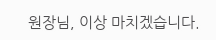원장님, 이상 마치겠습니다.